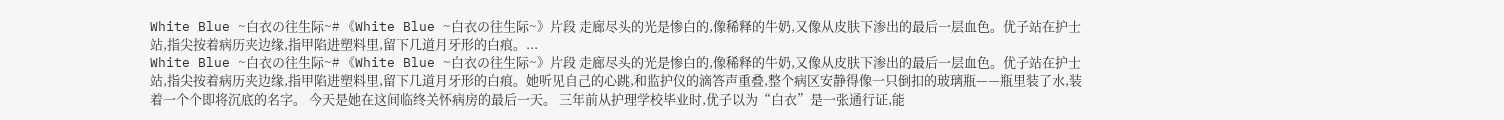White Blue ~白衣の往生际~# 《White Blue ~白衣の往生际~》片段 走廊尽头的光是惨白的,像稀释的牛奶,又像从皮肤下渗出的最后一层血色。优子站在护士站,指尖按着病历夹边缘,指甲陷进塑料里,留下几道月牙形的白痕。...
White Blue ~白衣の往生际~# 《White Blue ~白衣の往生际~》片段 走廊尽头的光是惨白的,像稀释的牛奶,又像从皮肤下渗出的最后一层血色。优子站在护士站,指尖按着病历夹边缘,指甲陷进塑料里,留下几道月牙形的白痕。她听见自己的心跳,和监护仪的滴答声重叠,整个病区安静得像一只倒扣的玻璃瓶——瓶里装了水,装着一个个即将沉底的名字。 今天是她在这间临终关怀病房的最后一天。 三年前从护理学校毕业时,优子以为“白衣”是一张通行证,能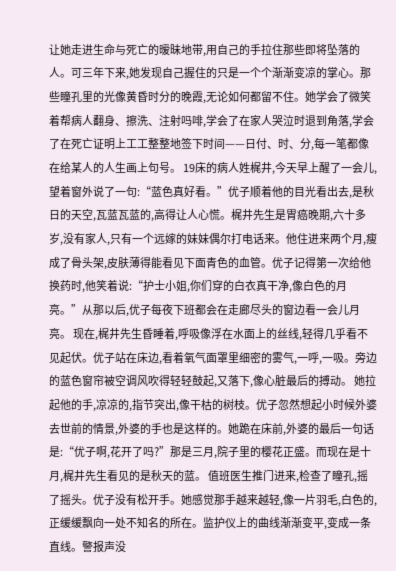让她走进生命与死亡的暧昧地带,用自己的手拉住那些即将坠落的人。可三年下来,她发现自己握住的只是一个个渐渐变凉的掌心。那些瞳孔里的光像黄昏时分的晚霞,无论如何都留不住。她学会了微笑着帮病人翻身、擦洗、注射吗啡,学会了在家人哭泣时退到角落,学会了在死亡证明上工工整整地签下时间——日付、时、分,每一笔都像在给某人的人生画上句号。 19床的病人姓梶井,今天早上醒了一会儿,望着窗外说了一句:“蓝色真好看。”优子顺着他的目光看出去,是秋日的天空,瓦蓝瓦蓝的,高得让人心慌。梶井先生是胃癌晚期,六十多岁,没有家人,只有一个远嫁的妹妹偶尔打电话来。他住进来两个月,瘦成了骨头架,皮肤薄得能看见下面青色的血管。优子记得第一次给他换药时,他笑着说:“护士小姐,你们穿的白衣真干净,像白色的月亮。”从那以后,优子每夜下班都会在走廊尽头的窗边看一会儿月亮。 现在,梶井先生昏睡着,呼吸像浮在水面上的丝线,轻得几乎看不见起伏。优子站在床边,看着氧气面罩里细密的雾气,一呼,一吸。旁边的蓝色窗帘被空调风吹得轻轻鼓起,又落下,像心脏最后的搏动。 她拉起他的手,凉凉的,指节突出,像干枯的树枝。优子忽然想起小时候外婆去世前的情景,外婆的手也是这样的。她跪在床前,外婆的最后一句话是:“优子啊,花开了吗?”那是三月,院子里的樱花正盛。而现在是十月,梶井先生看见的是秋天的蓝。 值班医生推门进来,检查了瞳孔,摇了摇头。优子没有松开手。她感觉那手越来越轻,像一片羽毛,白色的,正缓缓飘向一处不知名的所在。监护仪上的曲线渐渐变平,变成一条直线。警报声没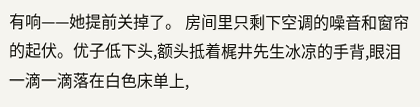有响——她提前关掉了。 房间里只剩下空调的噪音和窗帘的起伏。优子低下头,额头抵着梶井先生冰凉的手背,眼泪一滴一滴落在白色床单上,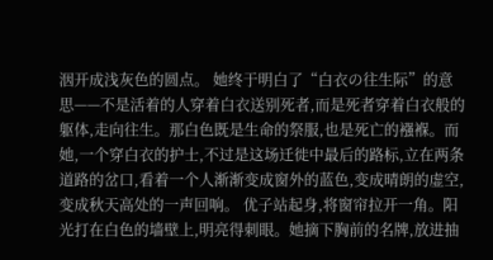洇开成浅灰色的圆点。 她终于明白了“白衣の往生际”的意思——不是活着的人穿着白衣送别死者,而是死者穿着白衣般的躯体,走向往生。那白色既是生命的祭服,也是死亡的襁褓。而她,一个穿白衣的护士,不过是这场迁徙中最后的路标,立在两条道路的岔口,看着一个人渐渐变成窗外的蓝色,变成晴朗的虚空,变成秋天高处的一声回响。 优子站起身,将窗帘拉开一角。阳光打在白色的墙壁上,明亮得刺眼。她摘下胸前的名牌,放进抽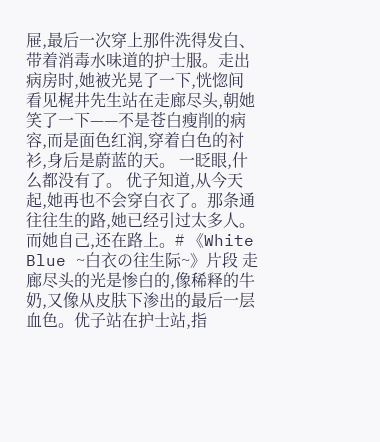屉,最后一次穿上那件洗得发白、带着消毒水味道的护士服。走出病房时,她被光晃了一下,恍惚间看见梶井先生站在走廊尽头,朝她笑了一下——不是苍白瘦削的病容,而是面色红润,穿着白色的衬衫,身后是蔚蓝的天。 一眨眼,什么都没有了。 优子知道,从今天起,她再也不会穿白衣了。那条通往往生的路,她已经引过太多人。而她自己,还在路上。# 《White Blue ~白衣の往生际~》片段 走廊尽头的光是惨白的,像稀释的牛奶,又像从皮肤下渗出的最后一层血色。优子站在护士站,指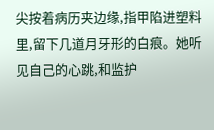尖按着病历夹边缘,指甲陷进塑料里,留下几道月牙形的白痕。她听见自己的心跳,和监护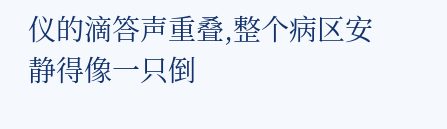仪的滴答声重叠,整个病区安静得像一只倒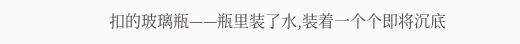扣的玻璃瓶——瓶里装了水,装着一个个即将沉底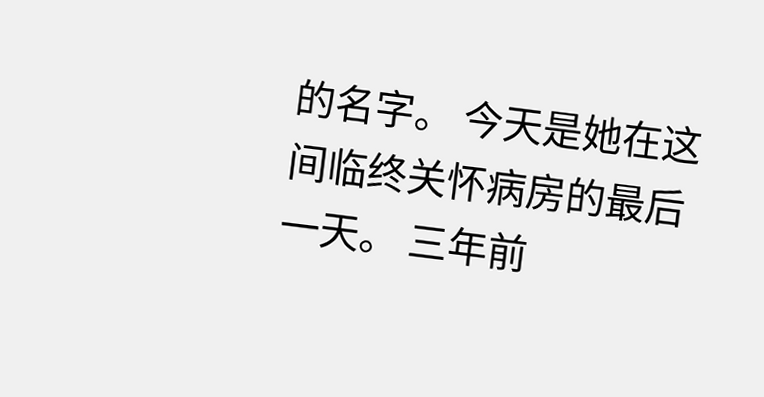的名字。 今天是她在这间临终关怀病房的最后一天。 三年前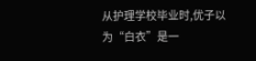从护理学校毕业时,优子以为“白衣”是一